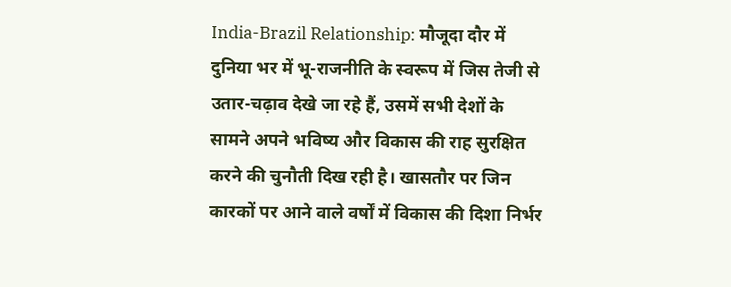India-Brazil Relationship: मौजूदा दौर में दुनिया भर में भू-राजनीति के स्वरूप में जिस तेजी से उतार-चढ़ाव देखे जा रहे हैं, उसमें सभी देशों के सामने अपने भविष्य और विकास की राह सुरक्षित करने की चुनौती दिख रही है। खासतौर पर जिन कारकों पर आने वाले वर्षों में विकास की दिशा निर्भर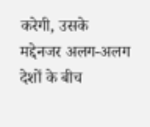करेगी, उसके मद्देनजर अलग-अलग देशों के बीच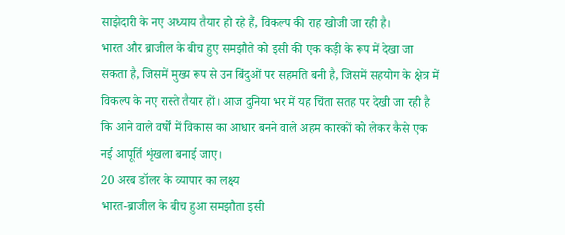साझेदारी के नए अध्याय तैयार हो रहे हैं, विकल्प की राह खोजी जा रही है।
भारत और ब्राजील के बीच हुए समझौते को इसी की एक कड़ी के रूप में देखा जा सकता है, जिसमें मुख्य रूप से उन बिंदुओं पर सहमति बनी है, जिसमें सहयोग के क्षेत्र में विकल्प के नए रास्ते तैयार हों। आज दुनिया भर में यह चिंता सतह पर देखी जा रही है कि आने वाले वर्षों में विकास का आधार बनने वाले अहम कारकों को लेकर कैसे एक नई आपूर्ति शृंखला बनाई जाए।
20 अरब डॉलर के व्यापार का लक्ष्य
भारत-ब्राजील के बीच हुआ समझौता इसी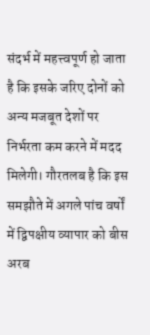संदर्भ में महत्त्वपूर्ण हो जाता है कि इसके जरिए दोनों को अन्य मजबूत देशों पर निर्भरता कम करने में मदद मिलेगी। गौरतलब है कि इस समझौते में अगले पांच वर्षों में द्विपक्षीय व्यापार को बीस अरब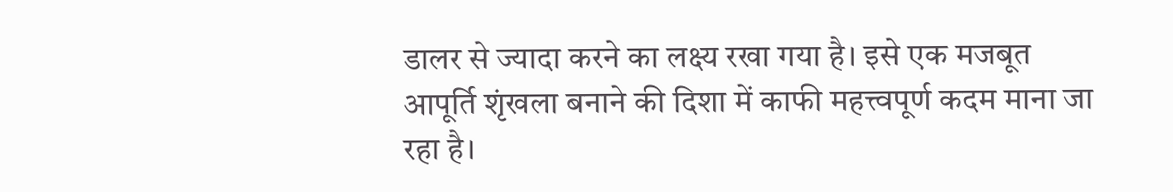डालर से ज्यादा करने का लक्ष्य रखा गया है। इसे एक मजबूत आपूर्ति शृंखला बनाने की दिशा में काफी महत्त्वपूर्ण कदम माना जा रहा है।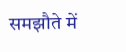समझौते में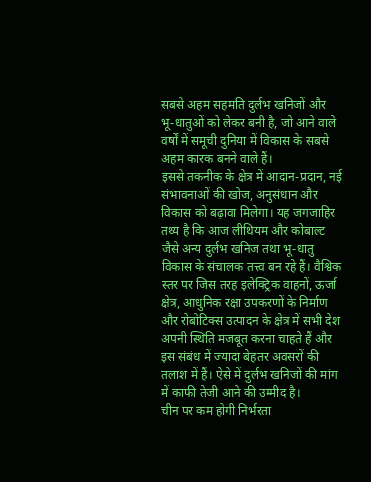सबसे अहम सहमति दुर्लभ खनिजों और भू-धातुओं को लेकर बनी है, जो आने वाले वर्षों में समूची दुनिया में विकास के सबसे अहम कारक बनने वाले हैं।
इससे तकनीक के क्षेत्र में आदान-प्रदान, नई संभावनाओं की खोज, अनुसंधान और विकास को बढ़ावा मिलेगा। यह जगजाहिर तथ्य है कि आज लीथियम और कोबाल्ट जैसे अन्य दुर्लभ खनिज तथा भू-धातु विकास के संचालक तत्त्व बन रहे हैं। वैश्विक स्तर पर जिस तरह इलेक्ट्रिक वाहनों, ऊर्जा क्षेत्र, आधुनिक रक्षा उपकरणों के निर्माण और रोबोटिक्स उत्पादन के क्षेत्र में सभी देश अपनी स्थिति मजबूत करना चाहते हैं और इस संबंध में ज्यादा बेहतर अवसरों की तलाश में हैं। ऐसे में दुर्लभ खनिजों की मांग में काफी तेजी आने की उम्मीद है।
चीन पर कम होगी निर्भरता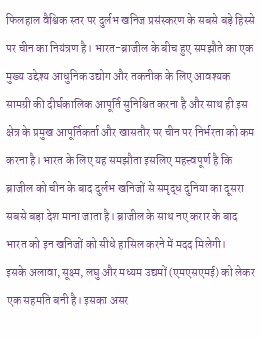फिलहाल वैश्विक स्तर पर दुर्लभ खनिज प्रसंस्करण के सबसे बड़े हिस्से पर चीन का नियंत्रण है। भारत-ब्राजील के बीच हुए समझौते का एक मुख्य उद्देश्य आधुनिक उद्योग और तकनीक के लिए आवश्यक सामग्री की दीर्घकालिक आपूर्ति सुनिश्चित करना है और साथ ही इस क्षेत्र के प्रमुख आपूर्तिकर्ता और खासतौर पर चीन पर निर्भरता को कम करना है। भारत के लिए यह समझौता इसलिए महत्त्वपूर्ण है कि ब्राजील को चीन के बाद दुर्लभ खनिजों से समृद्ध दुनिया का दूसरा सबसे बड़ा देश माना जाता है। ब्राजील के साथ नए करार के बाद भारत को इन खनिजों को सीधे हासिल करने में मदद मिलेगी।
इसके अलावा, सूक्ष्म, लघु और मध्यम उद्यमों (एमएसएमई) को लेकर एक सहमति बनी है। इसका असर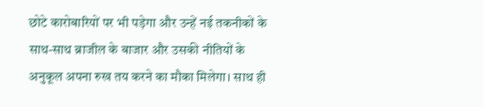छोटे कारोबारियों पर भी पड़ेगा और उन्हें नई तकनीकों के साथ-साथ ब्राजील के बाजार और उसकी नीतियों के अनुकूल अपना रुख तय करने का मौका मिलेगा। साथ ही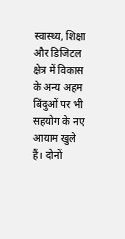स्वास्थ्य, शिक्षा और डिजिटल क्षेत्र में विकास के अन्य अहम बिंदुओं पर भी सहयोग के नए आयाम खुले हैं। दोनों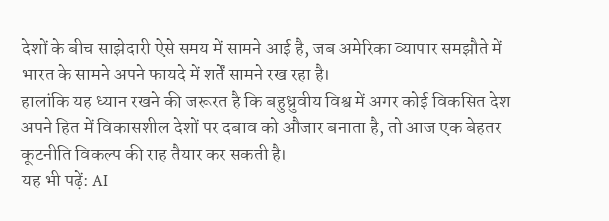देशों के बीच साझेदारी ऐसे समय में सामने आई है, जब अमेरिका व्यापार समझौते में भारत के सामने अपने फायदे में शर्तें सामने रख रहा है।
हालांकि यह ध्यान रखने की जरूरत है कि बहुध्रुवीय विश्व में अगर कोई विकसित देश अपने हित में विकासशील देशों पर दबाव को औजार बनाता है, तो आज एक बेहतर कूटनीति विकल्प की राह तैयार कर सकती है।
यह भी पढ़ें: AI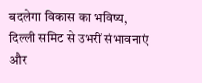बदलेगा विकास का भविष्य, दिल्ली समिट से उभरीं संभावनाएं और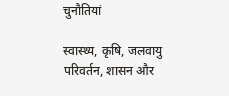चुनौतियां

स्वास्थ्य, कृषि, जलवायु परिवर्तन, शासन और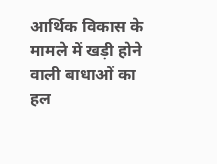आर्थिक विकास के मामले में खड़ी होने वाली बाधाओं का हल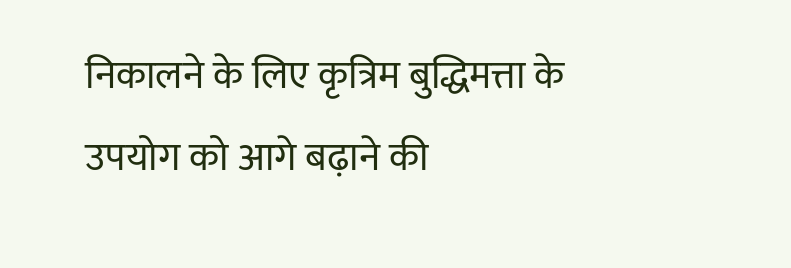निकालने के लिए कृत्रिम बुद्धिमत्ता के उपयोग को आगे बढ़ाने की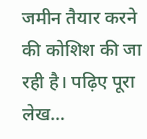जमीन तैयार करने की कोशिश की जा रही है। पढ़िए पूरा लेख…